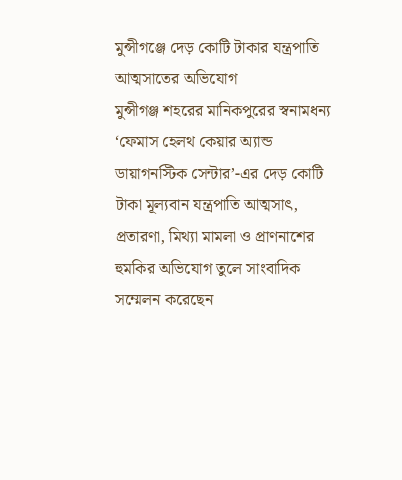মুন্সীগঞ্জে দেড় কোটি টাকার যন্ত্রপাতি আত্মসাতের অভিযোগ
মুন্সীগঞ্জ শহরের মানিকপুরের স্বনামধন্য ‘ফেমাস হেলথ কেয়ার অ্যান্ড ডায়াগনস্টিক সেন্টার’-এর দেড় কোটি টাকা মূল্যবান যন্ত্রপাতি আত্মসাৎ, প্রতারণা, মিথ্যা মামলা ও প্রাণনাশের হুমকির অভিযোগ তুলে সাংবাদিক সম্মেলন করেছেন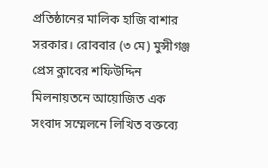প্রতিষ্ঠানের মালিক হাজি বাশার সরকার। রোববার (৩ মে) মুন্সীগঞ্জ প্রেস ক্লাবের শফিউদ্দিন মিলনায়তনে আয়োজিত এক সংবাদ সম্মেলনে লিখিত বক্তব্যে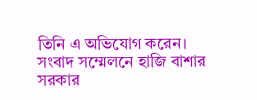তিনি এ অভিযোগ করেন। সংবাদ সম্মেলনে হাজি বাশার সরকার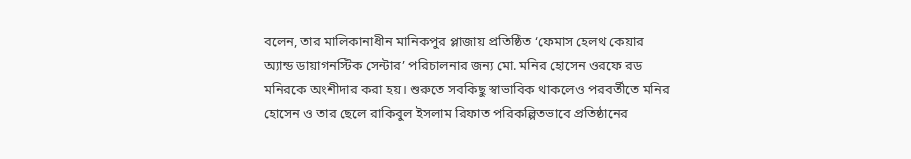বলেন, তার মালিকানাধীন মানিকপুর প্লাজায় প্রতিষ্ঠিত ‘ফেমাস হেলথ কেয়ার অ্যান্ড ডায়াগনস্টিক সেন্টার’ পরিচালনার জন্য মো. মনির হোসেন ওরফে রড মনিরকে অংশীদার করা হয়। শুরুতে সবকিছু স্বাভাবিক থাকলেও পরবর্তীতে মনির হোসেন ও তার ছেলে রাকিবুল ইসলাম রিফাত পরিকল্পিতভাবে প্রতিষ্ঠানের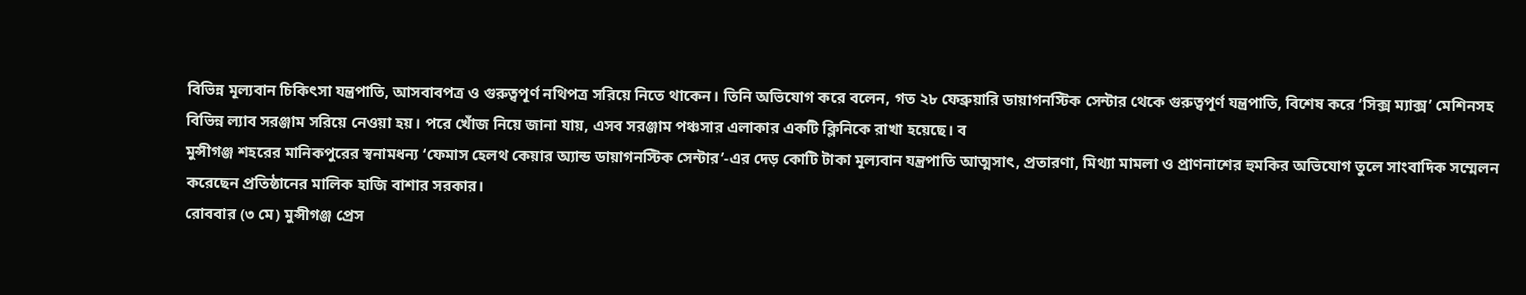বিভিন্ন মূল্যবান চিকিৎসা যন্ত্রপাতি, আসবাবপত্র ও গুরুত্বপূর্ণ নথিপত্র সরিয়ে নিতে থাকেন। তিনি অভিযোগ করে বলেন, গত ২৮ ফেব্রুয়ারি ডায়াগনস্টিক সেন্টার থেকে গুরুত্বপূর্ণ যন্ত্রপাতি, বিশেষ করে ‘সিক্স ম্যাক্স’ মেশিনসহ বিভিন্ন ল্যাব সরঞ্জাম সরিয়ে নেওয়া হয়। পরে খোঁজ নিয়ে জানা যায়, এসব সরঞ্জাম পঞ্চসার এলাকার একটি ক্লিনিকে রাখা হয়েছে। ব
মুন্সীগঞ্জ শহরের মানিকপুরের স্বনামধন্য ‘ফেমাস হেলথ কেয়ার অ্যান্ড ডায়াগনস্টিক সেন্টার’-এর দেড় কোটি টাকা মূল্যবান যন্ত্রপাতি আত্মসাৎ, প্রতারণা, মিথ্যা মামলা ও প্রাণনাশের হুমকির অভিযোগ তুলে সাংবাদিক সম্মেলন করেছেন প্রতিষ্ঠানের মালিক হাজি বাশার সরকার।
রোববার (৩ মে) মুন্সীগঞ্জ প্রেস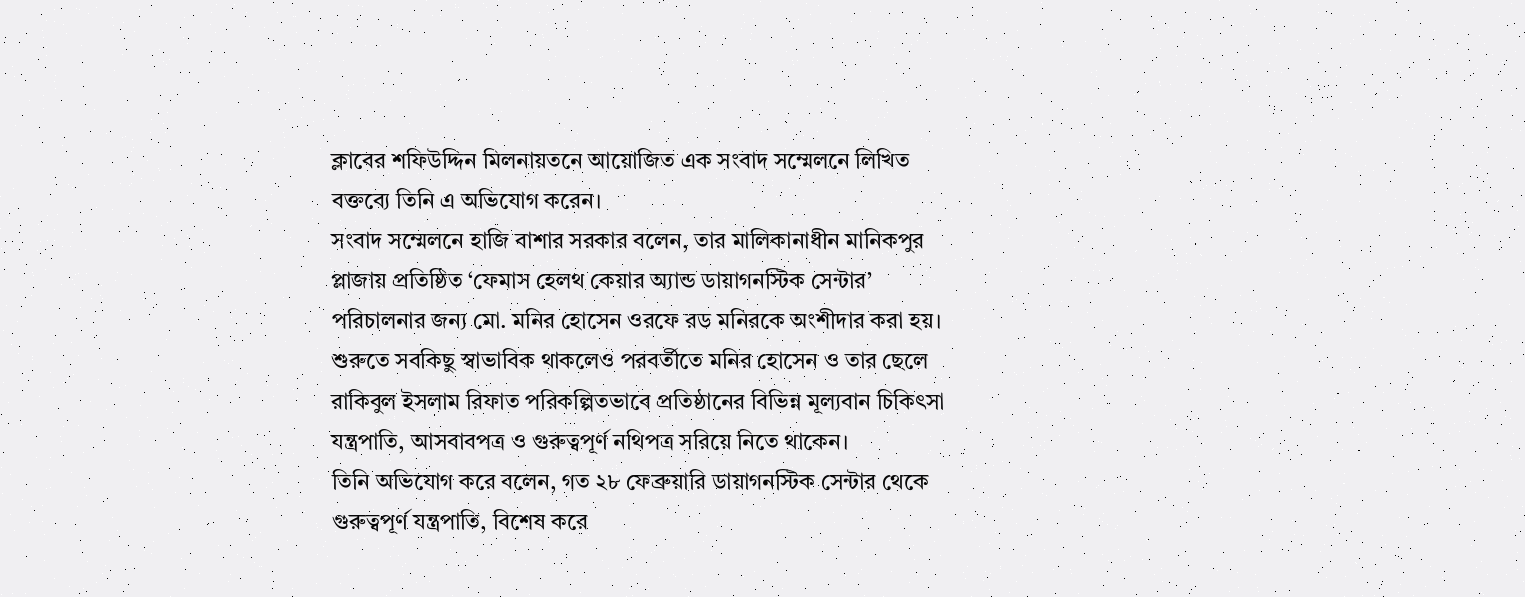ক্লাবের শফিউদ্দিন মিলনায়তনে আয়োজিত এক সংবাদ সম্মেলনে লিখিত বক্তব্যে তিনি এ অভিযোগ করেন।
সংবাদ সম্মেলনে হাজি বাশার সরকার বলেন, তার মালিকানাধীন মানিকপুর প্লাজায় প্রতিষ্ঠিত ‘ফেমাস হেলথ কেয়ার অ্যান্ড ডায়াগনস্টিক সেন্টার’ পরিচালনার জন্য মো. মনির হোসেন ওরফে রড মনিরকে অংশীদার করা হয়। শুরুতে সবকিছু স্বাভাবিক থাকলেও পরবর্তীতে মনির হোসেন ও তার ছেলে রাকিবুল ইসলাম রিফাত পরিকল্পিতভাবে প্রতিষ্ঠানের বিভিন্ন মূল্যবান চিকিৎসা যন্ত্রপাতি, আসবাবপত্র ও গুরুত্বপূর্ণ নথিপত্র সরিয়ে নিতে থাকেন।
তিনি অভিযোগ করে বলেন, গত ২৮ ফেব্রুয়ারি ডায়াগনস্টিক সেন্টার থেকে গুরুত্বপূর্ণ যন্ত্রপাতি, বিশেষ করে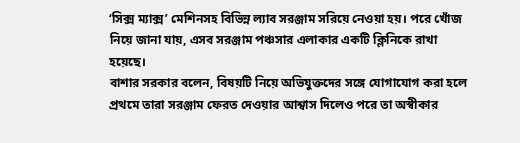‘সিক্স ম্যাক্স’ মেশিনসহ বিভিন্ন ল্যাব সরঞ্জাম সরিয়ে নেওয়া হয়। পরে খোঁজ নিয়ে জানা যায়, এসব সরঞ্জাম পঞ্চসার এলাকার একটি ক্লিনিকে রাখা হয়েছে।
বাশার সরকার বলেন, বিষয়টি নিয়ে অভিযুক্তদের সঙ্গে যোগাযোগ করা হলে প্রথমে তারা সরঞ্জাম ফেরত দেওয়ার আশ্বাস দিলেও পরে তা অস্বীকার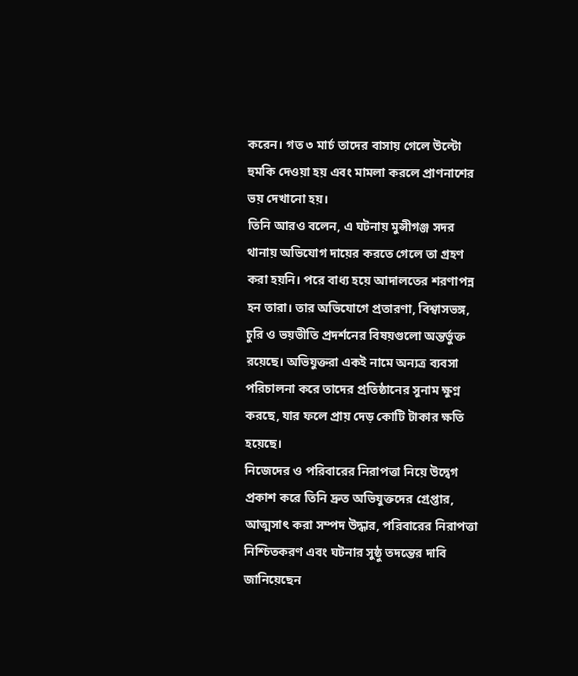করেন। গত ৩ মার্চ তাদের বাসায় গেলে উল্টো হুমকি দেওয়া হয় এবং মামলা করলে প্রাণনাশের ভয় দেখানো হয়।
তিনি আরও বলেন, এ ঘটনায় মুন্সীগঞ্জ সদর থানায় অভিযোগ দায়ের করতে গেলে তা গ্রহণ করা হয়নি। পরে বাধ্য হয়ে আদালতের শরণাপন্ন হন তারা। তার অভিযোগে প্রতারণা, বিশ্বাসভঙ্গ, চুরি ও ভয়ভীতি প্রদর্শনের বিষয়গুলো অন্তর্ভুক্ত রয়েছে। অভিযুক্তরা একই নামে অন্যত্র ব্যবসা পরিচালনা করে তাদের প্রতিষ্ঠানের সুনাম ক্ষুণ্ন করছে, যার ফলে প্রায় দেড় কোটি টাকার ক্ষতি হয়েছে।
নিজেদের ও পরিবারের নিরাপত্তা নিয়ে উদ্বেগ প্রকাশ করে তিনি দ্রুত অভিযুক্তদের গ্রেপ্তার, আত্মসাৎ করা সম্পদ উদ্ধার, পরিবারের নিরাপত্তা নিশ্চিতকরণ এবং ঘটনার সুষ্ঠু তদন্তের দাবি জানিয়েছেন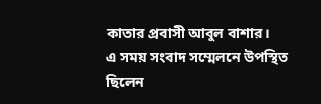কাতার প্রবাসী আবুল বাশার।
এ সময় সংবাদ সম্মেলনে উপস্থিত ছিলেন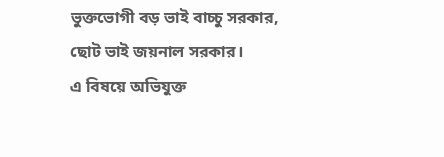ভুক্তভোগী বড় ভাই বাচ্চু সরকার, ছোট ভাই জয়নাল সরকার।
এ বিষয়ে অভিযুক্ত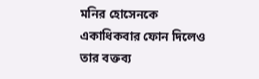মনির হোসেনকে একাধিকবার ফোন দিলেও তার বক্তব্য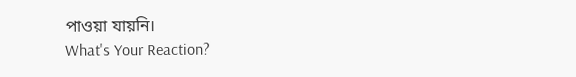পাওয়া যায়নি।
What's Your Reaction?